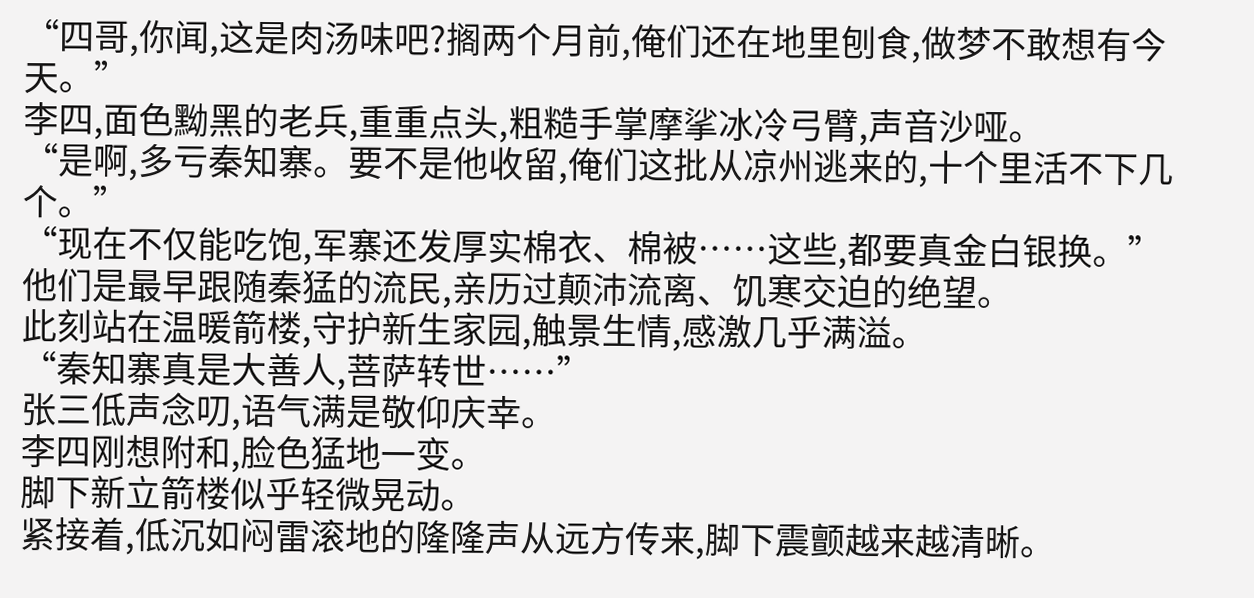“四哥,你闻,这是肉汤味吧?搁两个月前,俺们还在地里刨食,做梦不敢想有今天。”
李四,面色黝黑的老兵,重重点头,粗糙手掌摩挲冰冷弓臂,声音沙哑。
“是啊,多亏秦知寨。要不是他收留,俺们这批从凉州逃来的,十个里活不下几个。”
“现在不仅能吃饱,军寨还发厚实棉衣、棉被……这些,都要真金白银换。”
他们是最早跟随秦猛的流民,亲历过颠沛流离、饥寒交迫的绝望。
此刻站在温暖箭楼,守护新生家园,触景生情,感激几乎满溢。
“秦知寨真是大善人,菩萨转世……”
张三低声念叨,语气满是敬仰庆幸。
李四刚想附和,脸色猛地一变。
脚下新立箭楼似乎轻微晃动。
紧接着,低沉如闷雷滚地的隆隆声从远方传来,脚下震颤越来越清晰。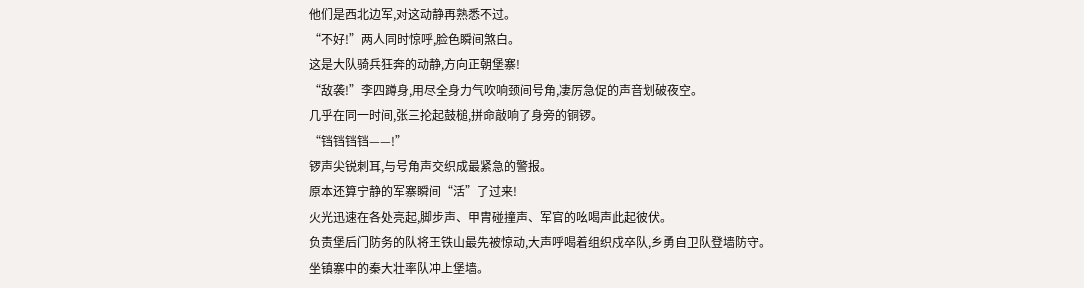他们是西北边军,对这动静再熟悉不过。
“不好!”两人同时惊呼,脸色瞬间煞白。
这是大队骑兵狂奔的动静,方向正朝堡寨!
“敌袭!”李四蹲身,用尽全身力气吹响颈间号角,凄厉急促的声音划破夜空。
几乎在同一时间,张三抡起鼓槌,拼命敲响了身旁的铜锣。
“铛铛铛铛——!”
锣声尖锐刺耳,与号角声交织成最紧急的警报。
原本还算宁静的军寨瞬间“活”了过来!
火光迅速在各处亮起,脚步声、甲胄碰撞声、军官的吆喝声此起彼伏。
负责堡后门防务的队将王铁山最先被惊动,大声呼喝着组织戍卒队,乡勇自卫队登墙防守。
坐镇寨中的秦大壮率队冲上堡墙。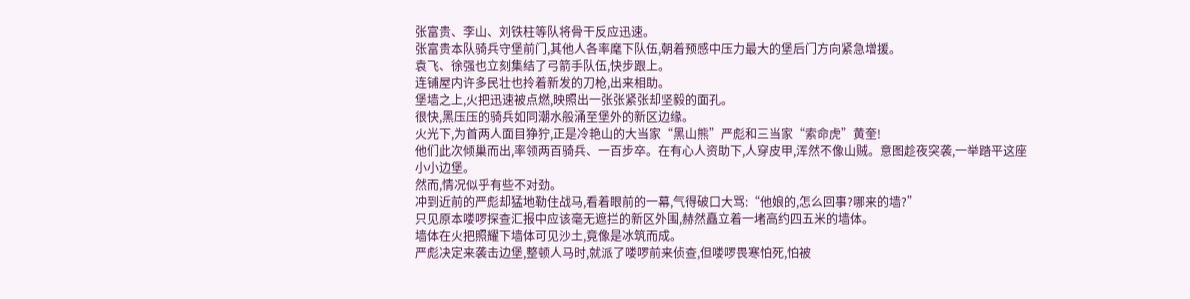张富贵、李山、刘铁柱等队将骨干反应迅速。
张富贵本队骑兵守堡前门,其他人各率麾下队伍,朝着预感中压力最大的堡后门方向紧急增援。
袁飞、徐强也立刻集结了弓箭手队伍,快步跟上。
连铺屋内许多民壮也拎着新发的刀枪,出来相助。
堡墙之上,火把迅速被点燃,映照出一张张紧张却坚毅的面孔。
很快,黑压压的骑兵如同潮水般涌至堡外的新区边缘。
火光下,为首两人面目狰狞,正是冷艳山的大当家“黑山熊”严彪和三当家“索命虎”黄奎!
他们此次倾巢而出,率领两百骑兵、一百步卒。在有心人资助下,人穿皮甲,浑然不像山贼。意图趁夜突袭,一举踏平这座小小边堡。
然而,情况似乎有些不对劲。
冲到近前的严彪却猛地勒住战马,看着眼前的一幕,气得破口大骂:“他娘的,怎么回事?哪来的墙?”
只见原本喽啰探查汇报中应该毫无遮拦的新区外围,赫然矗立着一堵高约四五米的墙体。
墙体在火把照耀下墙体可见沙土,竟像是冰筑而成。
严彪决定来袭击边堡,整顿人马时,就派了喽啰前来侦查,但喽啰畏寒怕死,怕被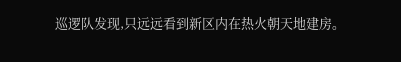巡逻队发现,只远远看到新区内在热火朝天地建房。